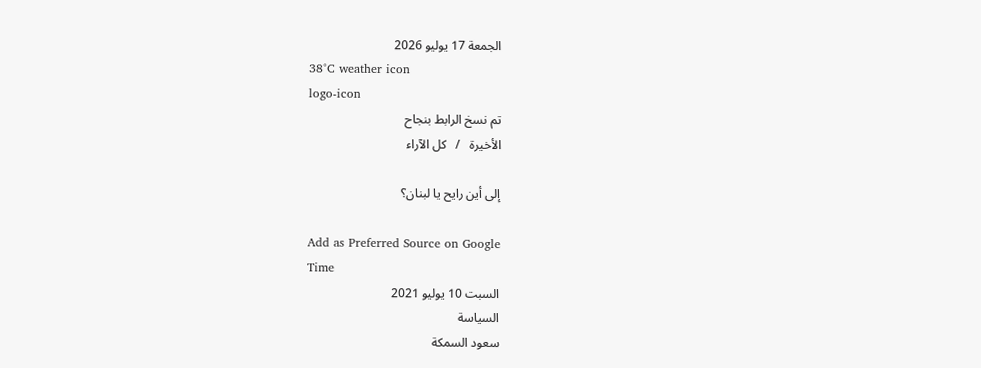الجمعة 17 يوليو 2026
38°C weather icon
logo-icon
تم نسخ الرابط بنجاح
الأخيرة   /   كل الآراء

إلى أين رايح يا لبنان؟

Add as Preferred Source on Google
Time
السبت 10 يوليو 2021
السياسة
سعود السمكة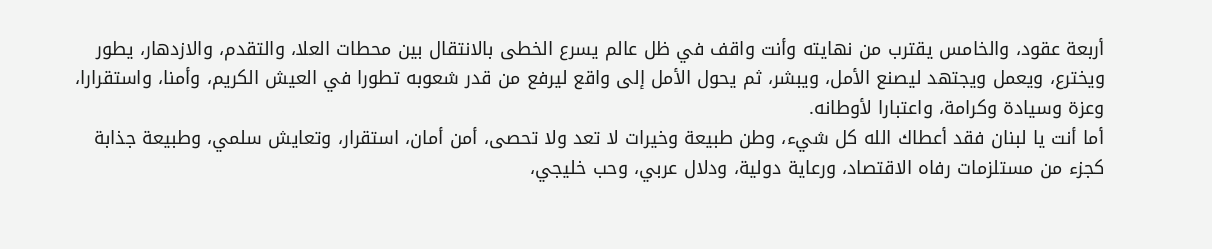أربعة عقود، والخامس يقترب من نهايته وأنت واقف في ظل عالم يسرع الخطى بالانتقال بين محطات العلا، والتقدم، والازدهار، يطور ويخترع، ويعمل ويجتهد ليصنع الأمل، ويبشر، ثم يحول الأمل إلى واقع ليرفع من قدر شعوبه تطورا في العيش الكريم، وأمنا، واستقرارا، وعزة وسيادة وكرامة، واعتبارا لأوطانه.
أما أنت يا لبنان فقد أعطاك الله كل شيء، وطن طبيعة وخيرات لا تعد ولا تحصى، أمن أمان، استقرار، وتعايش سلمي، وطبيعة جذابة كجزء من مستلزمات رفاه الاقتصاد، ورعاية دولية، ودلال عربي، وحب خليجي،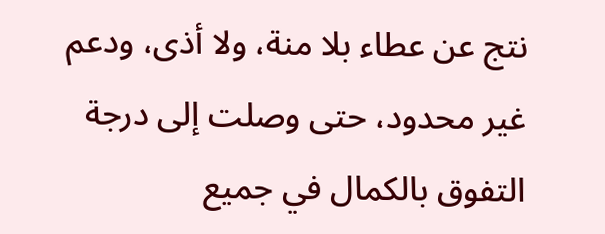نتج عن عطاء بلا منة، ولا أذى، ودعم غير محدود، حتى وصلت إلى درجة التفوق بالكمال في جميع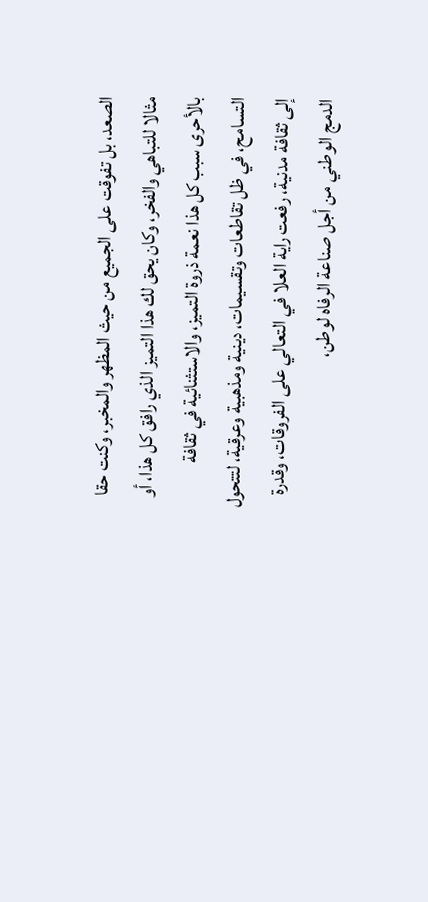الصعد، بل تفوقت على الجميع من حيث المظهر والمخبر، وكنت حقا مثالا للتباهي والفخر، وكان يحق لك هذا التميز الذي رافق كل هذا، أو بالأحرى سبب كل هذا نعمة ذروة التميز، والاستثنائية في ثقافة التسامح، في ظل تقاطعات وتقسيمات، دينية ومذهبية وعرقية، لتتحول إلى ثقافة مدنية، رفعت راية العلا في التعالي على الفروقات، وقدرة الدمج الوطني من أجل صناعة الرفاه لوطن،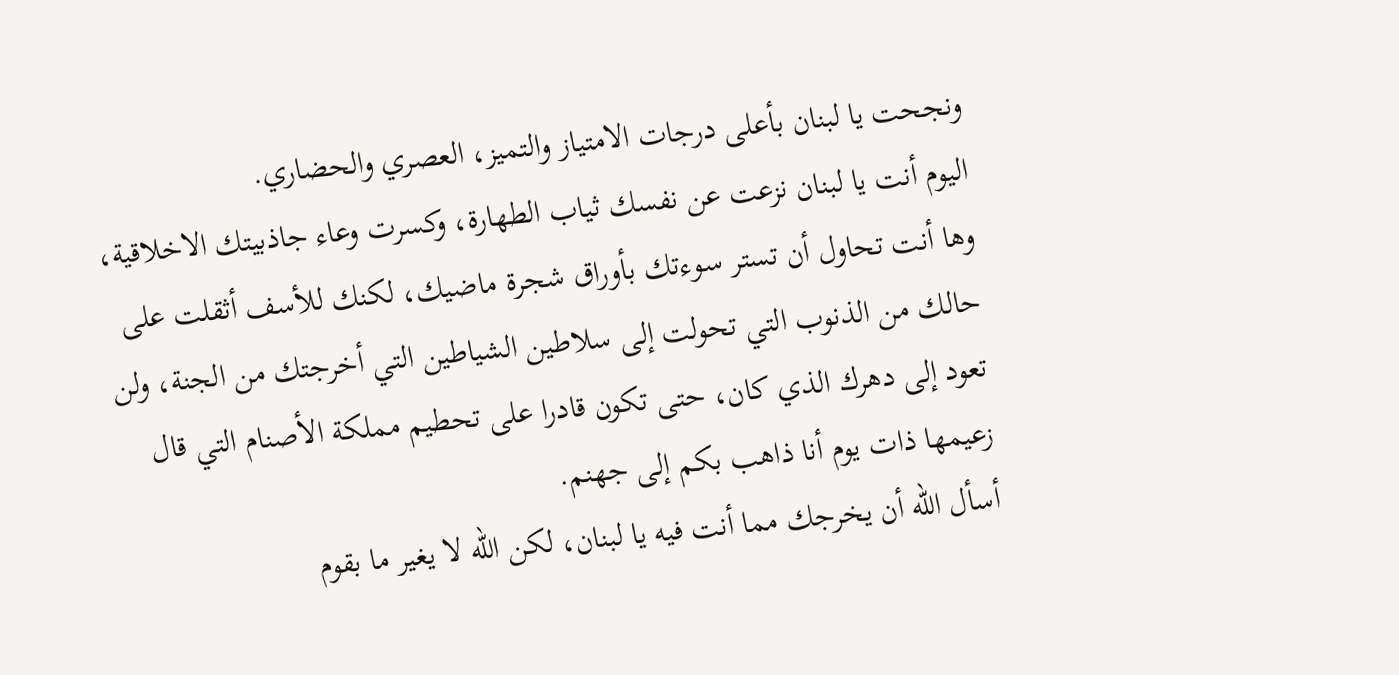ونجحت يا لبنان بأعلى درجات الامتياز والتميز، العصري والحضاري.
اليوم أنت يا لبنان نزعت عن نفسك ثياب الطهارة، وكسرت وعاء جاذبيتك الاخلاقية، وها أنت تحاول أن تستر سوءتك بأوراق شجرة ماضيك، لكنك للأسف أثقلت على حالك من الذنوب التي تحولت إلى سلاطين الشياطين التي أخرجتك من الجنة، ولن تعود إلى دهرك الذي كان، حتى تكون قادرا على تحطيم مملكة الأصنام التي قال زعيمها ذات يوم أنا ذاهب بكم إلى جهنم.
أسأل الله أن يخرجك مما أنت فيه يا لبنان، لكن الله لا يغير ما بقوم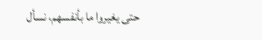حتى يغيروا ما بأنفسهم، نسأل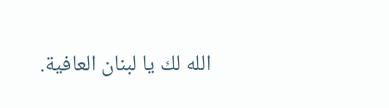الله لك يا لبنان العافية.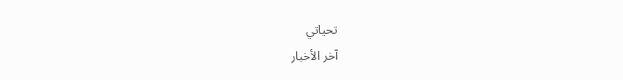تحياتي
آخر الأخبار